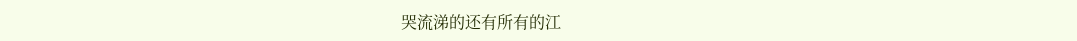哭流涕的还有所有的江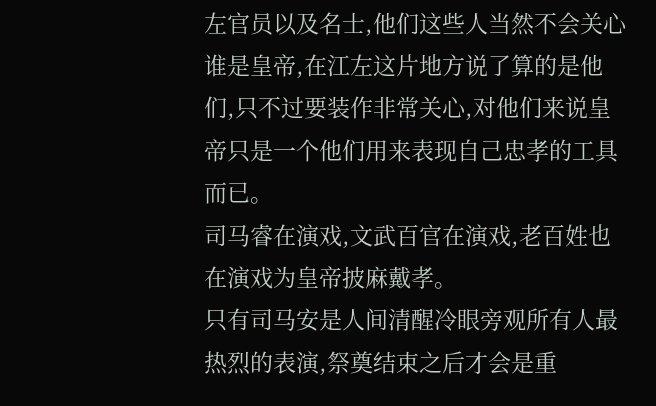左官员以及名士,他们这些人当然不会关心谁是皇帝,在江左这片地方说了算的是他们,只不过要装作非常关心,对他们来说皇帝只是一个他们用来表现自己忠孝的工具而已。
司马睿在演戏,文武百官在演戏,老百姓也在演戏为皇帝披麻戴孝。
只有司马安是人间清醒冷眼旁观所有人最热烈的表演,祭奠结束之后才会是重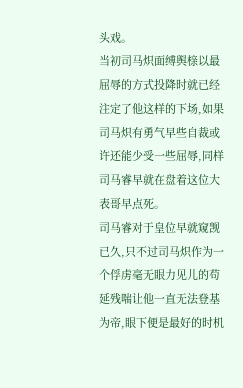头戏。
当初司马炽面缚舆榇以最屈辱的方式投降时就已经注定了他这样的下场,如果司马炽有勇气早些自裁或许还能少受一些屈辱,同样司马睿早就在盘着这位大表哥早点死。
司马睿对于皇位早就窥觊已久,只不过司马炽作为一个俘虏毫无眼力见儿的苟延残喘让他一直无法登基为帝,眼下便是最好的时机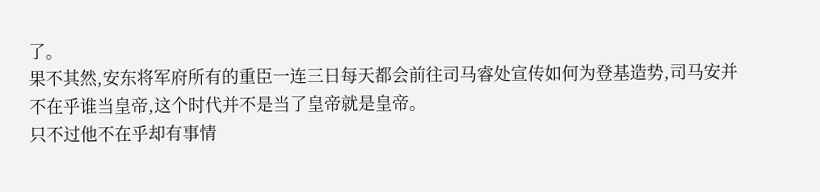了。
果不其然,安东将军府所有的重臣一连三日每天都会前往司马睿处宣传如何为登基造势,司马安并不在乎谁当皇帝,这个时代并不是当了皇帝就是皇帝。
只不过他不在乎却有事情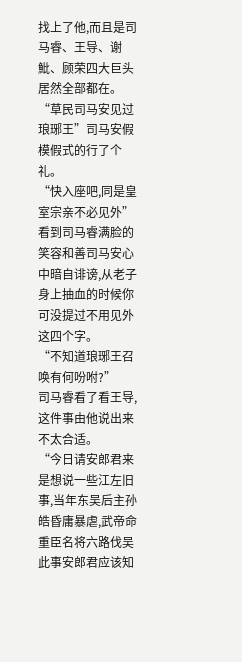找上了他,而且是司马睿、王导、谢魮、顾荣四大巨头居然全部都在。
“草民司马安见过琅琊王”司马安假模假式的行了个礼。
“快入座吧,同是皇室宗亲不必见外”
看到司马睿满脸的笑容和善司马安心中暗自诽谤,从老子身上抽血的时候你可没提过不用见外这四个字。
“不知道琅琊王召唤有何吩咐?”
司马睿看了看王导,这件事由他说出来不太合适。
“今日请安郎君来是想说一些江左旧事,当年东吴后主孙皓昏庸暴虐,武帝命重臣名将六路伐吴此事安郎君应该知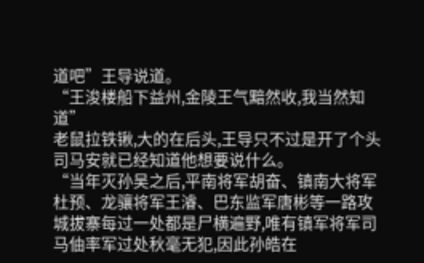道吧”王导说道。
“王浚楼船下益州,金陵王气黯然收,我当然知道”
老鼠拉铁锹,大的在后头,王导只不过是开了个头司马安就已经知道他想要说什么。
“当年灭孙吴之后,平南将军胡奋、镇南大将军杜预、龙骧将军王濬、巴东监军唐彬等一路攻城拔寨每过一处都是尸横遍野,唯有镇军将军司马伷率军过处秋毫无犯,因此孙皓在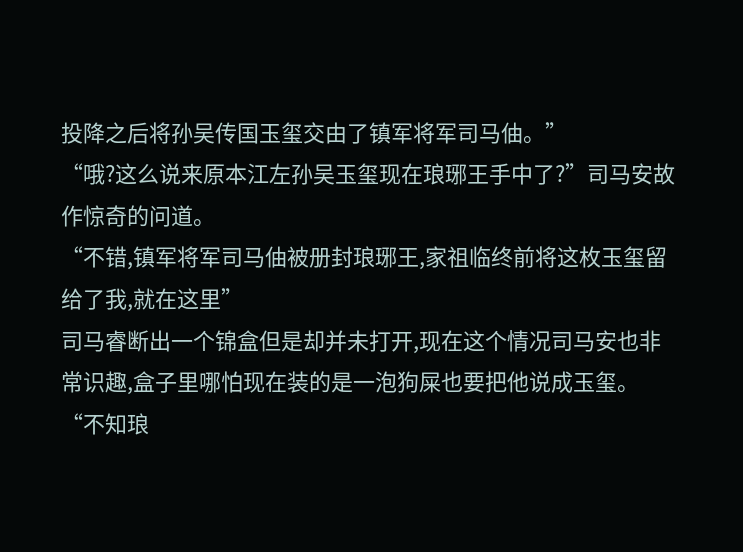投降之后将孙吴传国玉玺交由了镇军将军司马伷。”
“哦?这么说来原本江左孙吴玉玺现在琅琊王手中了?”司马安故作惊奇的问道。
“不错,镇军将军司马伷被册封琅琊王,家祖临终前将这枚玉玺留给了我,就在这里”
司马睿断出一个锦盒但是却并未打开,现在这个情况司马安也非常识趣,盒子里哪怕现在装的是一泡狗屎也要把他说成玉玺。
“不知琅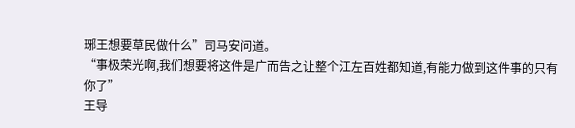琊王想要草民做什么”司马安问道。
“事极荣光啊,我们想要将这件是广而告之让整个江左百姓都知道,有能力做到这件事的只有你了”
王导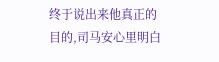终于说出来他真正的目的,司马安心里明白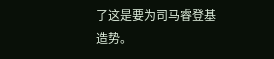了这是要为司马睿登基造势。